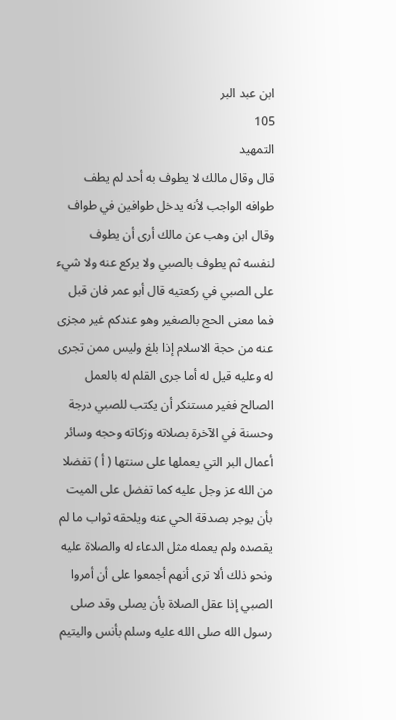ابن عبد البر
105
التمهيد
قال وقال مالك لا يطوف به أحد لم يطف طوافه الواجب لأنه يدخل طوافين في طواف وقال ابن وهب عن مالك أرى أن يطوف لنفسه ثم يطوف بالصبي ولا يركع عنه ولا شيء على الصبي في ركعتيه قال أبو عمر فان قبل فما معنى الحج بالصغير وهو عندكم غير مجزى عنه من حجة الاسلام إذا بلغ وليس ممن تجرى له وعليه قيل له أما جرى القلم له بالعمل الصالح فغير مستنكر أن يكتب للصبي درجة وحسنة في الآخرة بصلاته وزكاته وحجه وسائر أعمال البر التي يعملها على سنتها ( أ ) تفضلا من الله عز وجل عليه كما تفضل على الميت بأن يوجر بصدقة الحي عنه ويلحقه ثواب ما لم يقصده ولم يعمله مثل الدعاء له والصلاة عليه ونحو ذلك ألا ترى أنهم أجمعوا على أن أمروا الصبي إذا عقل الصلاة بأن يصلى وقد صلى رسول الله صلى الله عليه وسلم بأنس واليتيم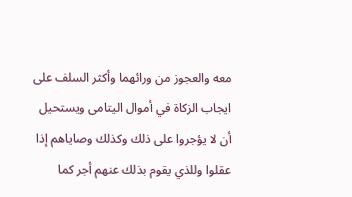معه والعجوز من ورائهما وأكثر السلف على ايجاب الزكاة في أموال اليتامى ويستحيل أن لا يؤجروا على ذلك وكذلك وصاياهم إذا عقلوا وللذي يقوم بذلك عنهم أجر كما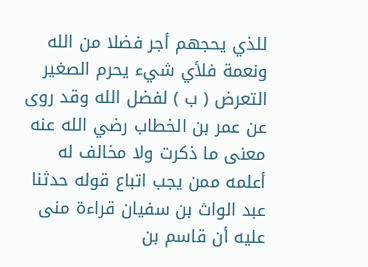للذي يحجهم أجر فضلا من الله ونعمة فلأي شيء يحرم الصغير التعرض ( ب ) لفضل الله وقد روى عن عمر بن الخطاب رضي الله عنه معنى ما ذكرت ولا مخالف له أعلمه ممن يجب اتباع قوله حدثنا عبد الواث بن سفيان قراءة منى عليه أن قاسم بن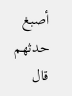أصبغ حدثهم قال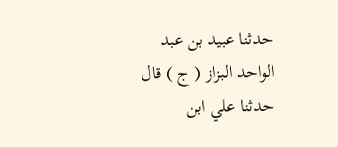حدثنا عبيد بن عبد الواحد البزاز ( ج ) قال حدثنا علي ابن